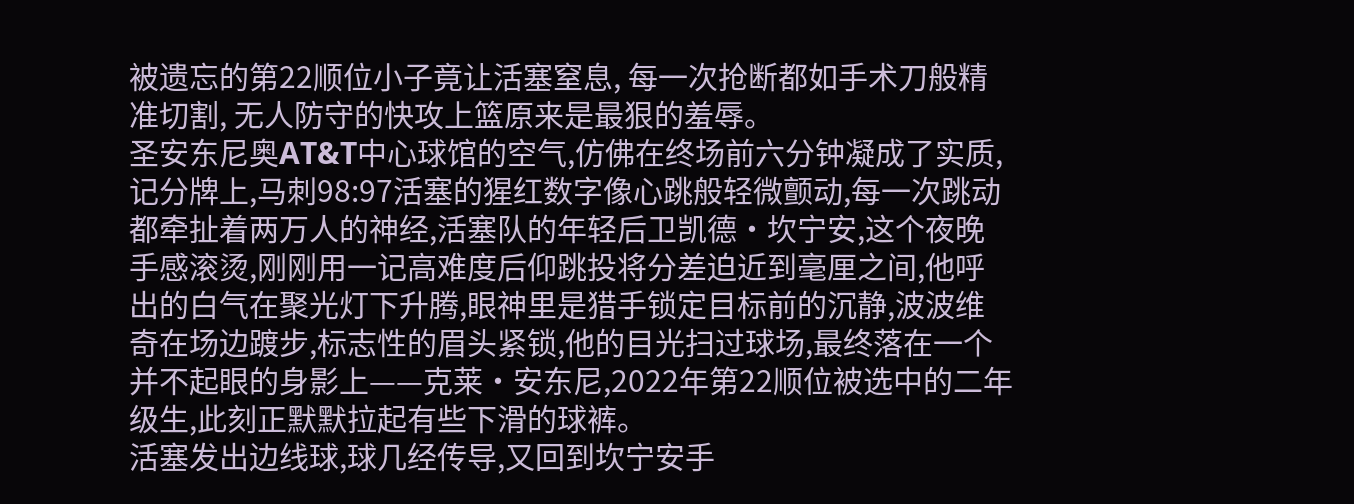被遗忘的第22顺位小子竟让活塞窒息, 每一次抢断都如手术刀般精准切割, 无人防守的快攻上篮原来是最狠的羞辱。
圣安东尼奥AT&T中心球馆的空气,仿佛在终场前六分钟凝成了实质,记分牌上,马刺98:97活塞的猩红数字像心跳般轻微颤动,每一次跳动都牵扯着两万人的神经,活塞队的年轻后卫凯德·坎宁安,这个夜晚手感滚烫,刚刚用一记高难度后仰跳投将分差迫近到毫厘之间,他呼出的白气在聚光灯下升腾,眼神里是猎手锁定目标前的沉静,波波维奇在场边踱步,标志性的眉头紧锁,他的目光扫过球场,最终落在一个并不起眼的身影上——克莱·安东尼,2022年第22顺位被选中的二年级生,此刻正默默拉起有些下滑的球裤。
活塞发出边线球,球几经传导,又回到坎宁安手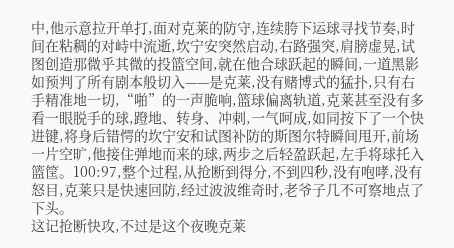中,他示意拉开单打,面对克莱的防守,连续胯下运球寻找节奏,时间在粘稠的对峙中流逝,坎宁安突然启动,右路强突,肩膀虚晃,试图创造那微乎其微的投篮空间,就在他合球跃起的瞬间,一道黑影如预判了所有剧本般切入——是克莱,没有赌博式的猛扑,只有右手精准地一切,“啪”的一声脆响,篮球偏离轨道,克莱甚至没有多看一眼脱手的球,蹬地、转身、冲刺,一气呵成,如同按下了一个快进键,将身后错愕的坎宁安和试图补防的斯图尔特瞬间甩开,前场一片空旷,他接住弹地而来的球,两步之后轻盈跃起,左手将球托入篮筐。100:97,整个过程,从抢断到得分,不到四秒,没有咆哮,没有怒目,克莱只是快速回防,经过波波维奇时,老爷子几不可察地点了下头。
这记抢断快攻,不过是这个夜晚克莱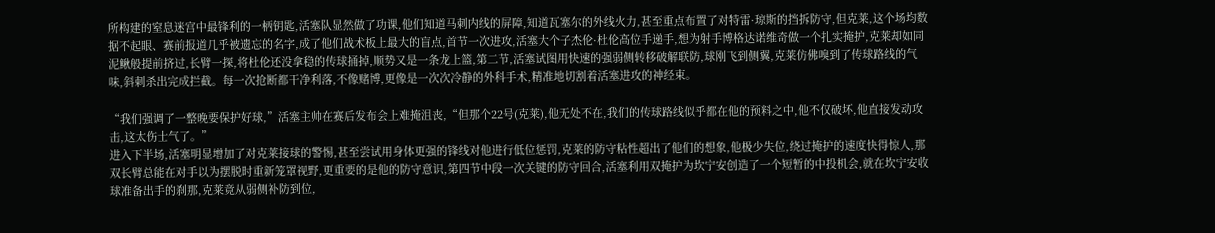所构建的窒息迷宫中最锋利的一柄钥匙,活塞队显然做了功课,他们知道马刺内线的屏障,知道瓦塞尔的外线火力,甚至重点布置了对特雷·琼斯的挡拆防守,但克莱,这个场均数据不起眼、赛前报道几乎被遗忘的名字,成了他们战术板上最大的盲点,首节一次进攻,活塞大个子杰伦·杜伦高位手递手,想为射手博格达诺维奇做一个扎实掩护,克莱却如同泥鳅般提前挤过,长臂一探,将杜伦还没拿稳的传球捅掉,顺势又是一条龙上篮,第二节,活塞试图用快速的强弱侧转移破解联防,球刚飞到侧翼,克莱仿佛嗅到了传球路线的气味,斜刺杀出完成拦截。每一次抢断都干净利落,不像赌博,更像是一次次冷静的外科手术,精准地切割着活塞进攻的神经束。

“我们强调了一整晚要保护好球,”活塞主帅在赛后发布会上难掩沮丧,“但那个22号(克莱),他无处不在,我们的传球路线似乎都在他的预料之中,他不仅破坏,他直接发动攻击,这太伤士气了。”
进入下半场,活塞明显增加了对克莱接球的警惕,甚至尝试用身体更强的锋线对他进行低位惩罚,克莱的防守粘性超出了他们的想象,他极少失位,绕过掩护的速度快得惊人,那双长臂总能在对手以为摆脱时重新笼罩视野,更重要的是他的防守意识,第四节中段一次关键的防守回合,活塞利用双掩护为坎宁安创造了一个短暂的中投机会,就在坎宁安收球准备出手的刹那,克莱竟从弱侧补防到位,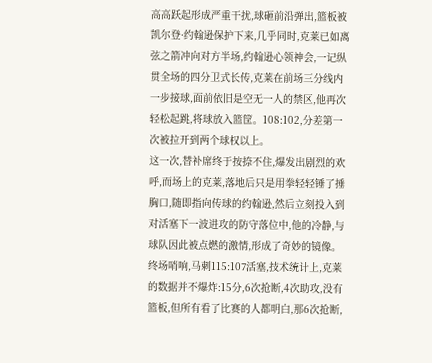高高跃起形成严重干扰,球砸前沿弹出,篮板被凯尔登·约翰逊保护下来,几乎同时,克莱已如离弦之箭冲向对方半场,约翰逊心领神会,一记纵贯全场的四分卫式长传,克莱在前场三分线内一步接球,面前依旧是空无一人的禁区,他再次轻松起跳,将球放入篮筐。108:102,分差第一次被拉开到两个球权以上。
这一次,替补席终于按捺不住,爆发出剧烈的欢呼,而场上的克莱,落地后只是用拳轻轻锤了捶胸口,随即指向传球的约翰逊,然后立刻投入到对活塞下一波进攻的防守落位中,他的冷静,与球队因此被点燃的激情,形成了奇妙的镜像。
终场哨响,马刺115:107活塞,技术统计上,克莱的数据并不爆炸:15分,6次抢断,4次助攻,没有篮板,但所有看了比赛的人都明白,那6次抢断,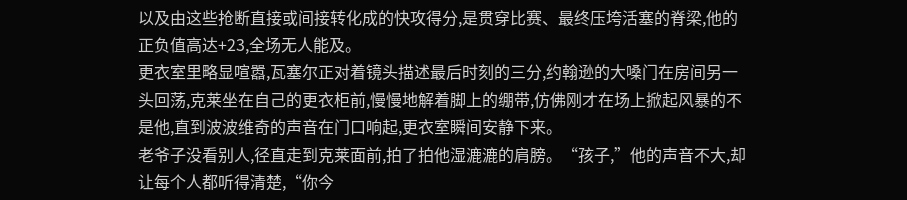以及由这些抢断直接或间接转化成的快攻得分,是贯穿比赛、最终压垮活塞的脊梁,他的正负值高达+23,全场无人能及。
更衣室里略显喧嚣,瓦塞尔正对着镜头描述最后时刻的三分,约翰逊的大嗓门在房间另一头回荡,克莱坐在自己的更衣柜前,慢慢地解着脚上的绷带,仿佛刚才在场上掀起风暴的不是他,直到波波维奇的声音在门口响起,更衣室瞬间安静下来。
老爷子没看别人,径直走到克莱面前,拍了拍他湿漉漉的肩膀。“孩子,”他的声音不大,却让每个人都听得清楚,“你今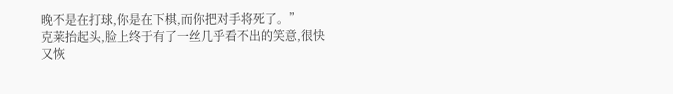晚不是在打球,你是在下棋,而你把对手将死了。”
克莱抬起头,脸上终于有了一丝几乎看不出的笑意,很快又恢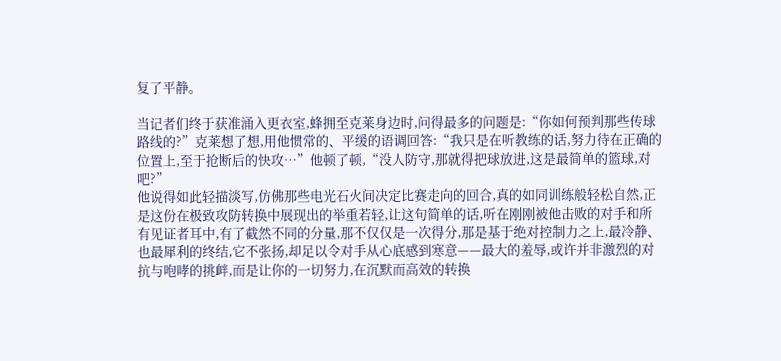复了平静。

当记者们终于获准涌入更衣室,蜂拥至克莱身边时,问得最多的问题是:“你如何预判那些传球路线的?”克莱想了想,用他惯常的、平缓的语调回答:“我只是在听教练的话,努力待在正确的位置上,至于抢断后的快攻…”他顿了顿,“没人防守,那就得把球放进,这是最简单的篮球,对吧?”
他说得如此轻描淡写,仿佛那些电光石火间决定比赛走向的回合,真的如同训练般轻松自然,正是这份在极致攻防转换中展现出的举重若轻,让这句简单的话,听在刚刚被他击败的对手和所有见证者耳中,有了截然不同的分量,那不仅仅是一次得分,那是基于绝对控制力之上,最冷静、也最犀利的终结,它不张扬,却足以令对手从心底感到寒意——最大的羞辱,或许并非激烈的对抗与咆哮的挑衅,而是让你的一切努力,在沉默而高效的转换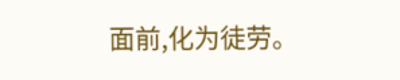面前,化为徒劳。